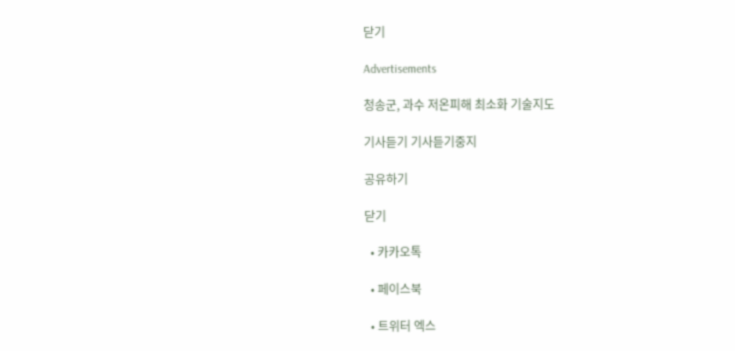닫기

Advertisements

청송군, 과수 저온피해 최소화 기술지도

기사듣기 기사듣기중지

공유하기

닫기

  • 카카오톡

  • 페이스북

  • 트위터 엑스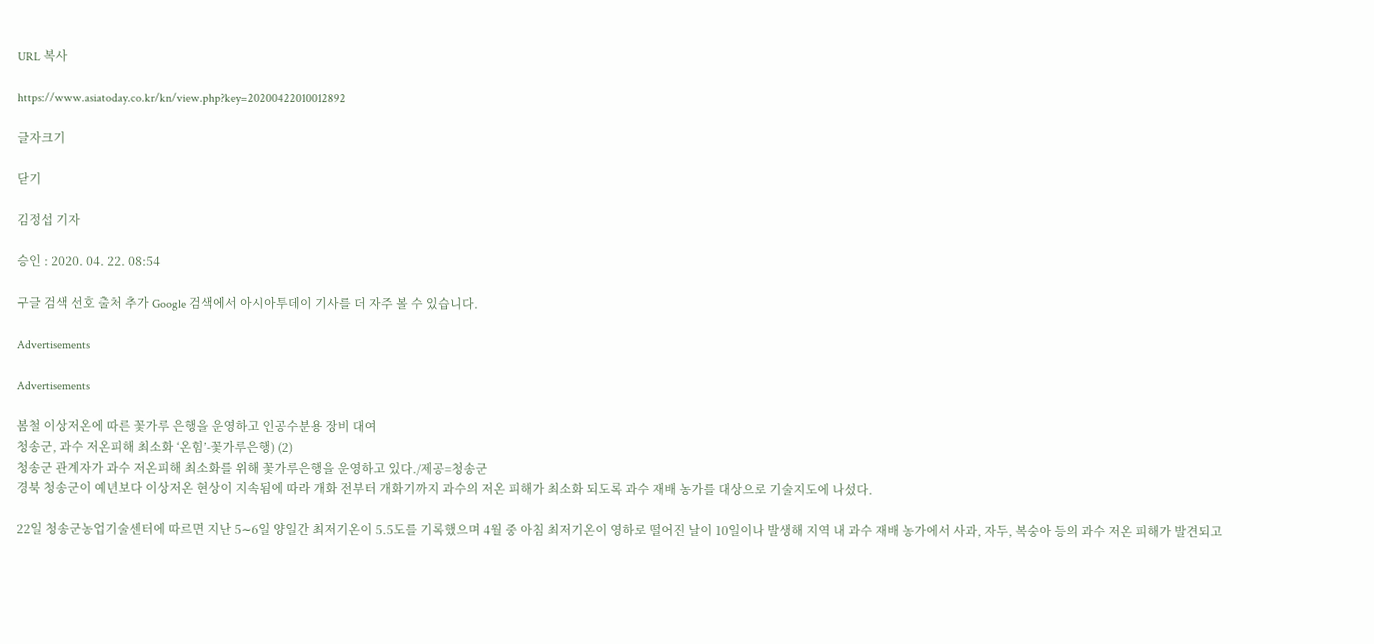URL 복사

https://www.asiatoday.co.kr/kn/view.php?key=20200422010012892

글자크기

닫기

김정섭 기자

승인 : 2020. 04. 22. 08:54

구글 검색 선호 출처 추가 Google 검색에서 아시아투데이 기사를 더 자주 볼 수 있습니다.

Advertisements

Advertisements

봄철 이상저온에 따른 꽃가루 은행을 운영하고 인공수분용 장비 대여
청송군, 과수 저온피해 최소화 ‘온힘’-꽃가루은행) (2)
청송군 관계자가 과수 저온피해 최소화를 위해 꽃가루은행을 운영하고 있다./제공=청송군
경북 청송군이 예년보다 이상저온 현상이 지속됨에 따라 개화 전부터 개화기까지 과수의 저온 피해가 최소화 되도록 과수 재배 농가를 대상으로 기술지도에 나섰다.

22일 청송군농업기술센터에 따르면 지난 5∼6일 양일간 최저기온이 5.5도를 기록했으며 4월 중 아침 최저기온이 영하로 떨어진 날이 10일이나 발생해 지역 내 과수 재배 농가에서 사과, 자두, 복숭아 등의 과수 저온 피해가 발견되고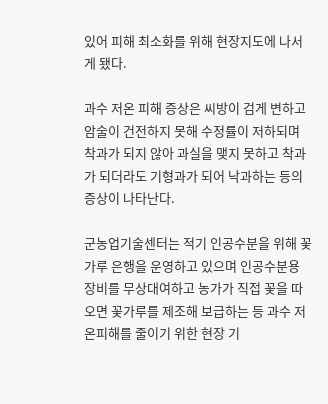있어 피해 최소화를 위해 현장지도에 나서게 됐다.

과수 저온 피해 증상은 씨방이 검게 변하고 암술이 건전하지 못해 수정률이 저하되며 착과가 되지 않아 과실을 맺지 못하고 착과가 되더라도 기형과가 되어 낙과하는 등의 증상이 나타난다.

군농업기술센터는 적기 인공수분을 위해 꽃가루 은행을 운영하고 있으며 인공수분용 장비를 무상대여하고 농가가 직접 꽃을 따오면 꽃가루를 제조해 보급하는 등 과수 저온피해를 줄이기 위한 현장 기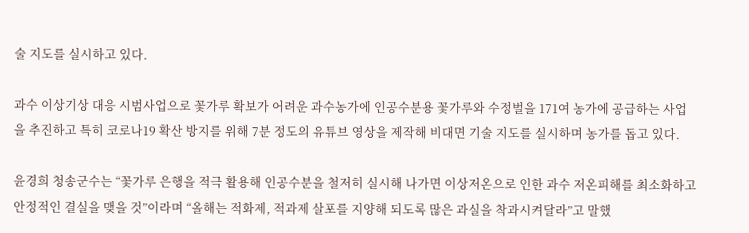술 지도를 실시하고 있다.

과수 이상기상 대응 시범사업으로 꽃가루 확보가 어려운 과수농가에 인공수분용 꽃가루와 수정벌을 171여 농가에 공급하는 사업을 추진하고 특히 코로나19 확산 방지를 위해 7분 정도의 유튜브 영상을 제작해 비대면 기술 지도를 실시하며 농가를 돕고 있다.

윤경희 청송군수는 “꽃가루 은행을 적극 활용해 인공수분을 철저히 실시해 나가면 이상저온으로 인한 과수 저온피해를 최소화하고 안정적인 결실을 맺을 것”이라며 “올해는 적화제, 적과제 살포를 지양해 되도록 많은 과실을 착과시켜달라”고 말했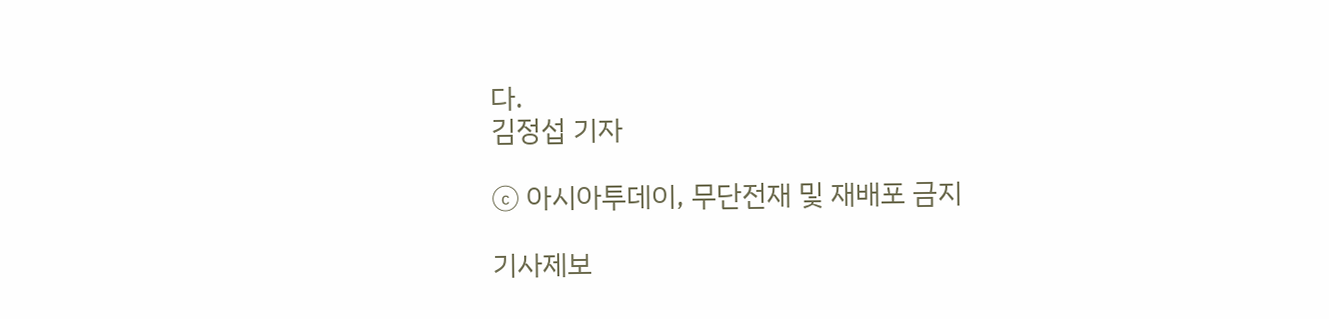다.
김정섭 기자

ⓒ 아시아투데이, 무단전재 및 재배포 금지

기사제보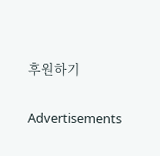후원하기

Advertisements